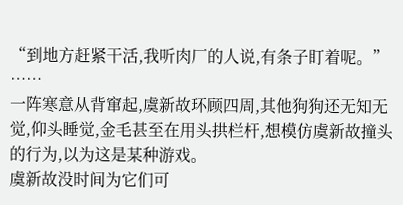“到地方赶紧干活,我听肉厂的人说,有条子盯着呢。”
……
一阵寒意从背窜起,虞新故环顾四周,其他狗狗还无知无觉,仰头睡觉,金毛甚至在用头拱栏杆,想模仿虞新故撞头的行为,以为这是某种游戏。
虞新故没时间为它们可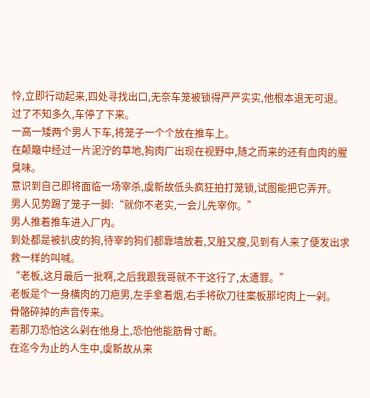怜,立即行动起来,四处寻找出口,无奈车笼被锁得严严实实,他根本退无可退。
过了不知多久,车停了下来。
一高一矮两个男人下车,将笼子一个个放在推车上。
在颠簸中经过一片泥泞的草地,狗肉厂出现在视野中,随之而来的还有血肉的腥臭味。
意识到自己即将面临一场宰杀,虞新故低头疯狂拍打笼锁,试图能把它弄开。
男人见势踢了笼子一脚:“就你不老实,一会儿先宰你。”
男人推着推车进入厂内。
到处都是被扒皮的狗,待宰的狗们都靠墙放着,又脏又瘦,见到有人来了便发出求救一样的叫喊。
“老板,这月最后一批啊,之后我跟我哥就不干这行了,太遭罪。”
老板是个一身横肉的刀疤男,左手拿着烟,右手将砍刀往案板那坨肉上一剁。
骨骼碎掉的声音传来。
若那刀恐怕这么剁在他身上,恐怕他能筋骨寸断。
在迄今为止的人生中,虞新故从来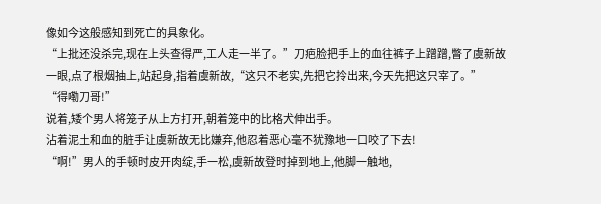像如今这般感知到死亡的具象化。
“上批还没杀完,现在上头查得严,工人走一半了。”刀疤脸把手上的血往裤子上蹭蹭,瞥了虞新故一眼,点了根烟抽上,站起身,指着虞新故,“这只不老实,先把它拎出来,今天先把这只宰了。”
“得嘞刀哥!”
说着,矮个男人将笼子从上方打开,朝着笼中的比格犬伸出手。
沾着泥土和血的脏手让虞新故无比嫌弃,他忍着恶心毫不犹豫地一口咬了下去!
“啊!”男人的手顿时皮开肉绽,手一松,虞新故登时掉到地上,他脚一触地,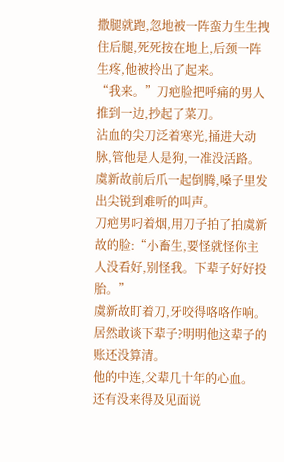撒腿就跑,忽地被一阵蛮力生生拽住后腿,死死按在地上,后颈一阵生疼,他被拎出了起来。
“我来。”刀疤脸把呼痛的男人推到一边,抄起了菜刀。
沾血的尖刀泛着寒光,捅进大动脉,管他是人是狗,一准没活路。
虞新故前后爪一起倒腾,嗓子里发出尖锐到难听的叫声。
刀疤男叼着烟,用刀子拍了拍虞新故的脸:“小畜生,要怪就怪你主人没看好,别怪我。下辈子好好投胎。”
虞新故盯着刀,牙咬得咯咯作响。
居然敢谈下辈子?明明他这辈子的账还没算清。
他的中连,父辈几十年的心血。
还有没来得及见面说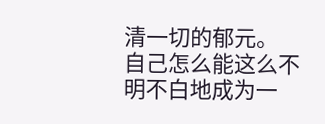清一切的郁元。
自己怎么能这么不明不白地成为一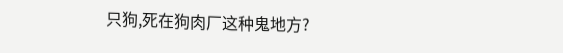只狗,死在狗肉厂这种鬼地方?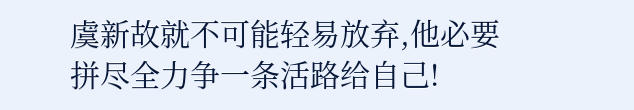虞新故就不可能轻易放弃,他必要拼尽全力争一条活路给自己!